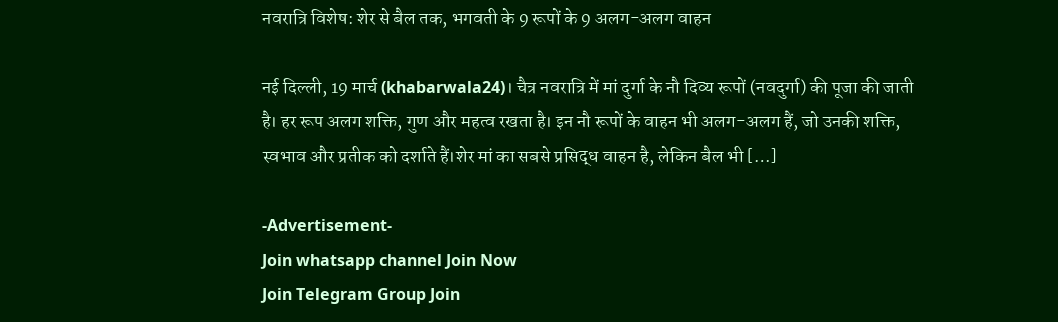नवरात्रि विशेष: शेर से बैल तक, भगवती के 9 रूपों के 9 अलग-अलग वाहन

नई दिल्ली, 19 मार्च (khabarwala24)। चैत्र नवरात्रि में मां दुर्गा के नौ दिव्य रूपों (नवदुर्गा) की पूजा की जाती है। हर रूप अलग शक्ति, गुण और महत्व रखता है। इन नौ रूपों के वाहन भी अलग-अलग हैं, जो उनकी शक्ति, स्वभाव और प्रतीक को दर्शाते हैं।शेर मां का सबसे प्रसिद्ध वाहन है, लेकिन बैल भी […]

-Advertisement-
Join whatsapp channel Join Now
Join Telegram Group Join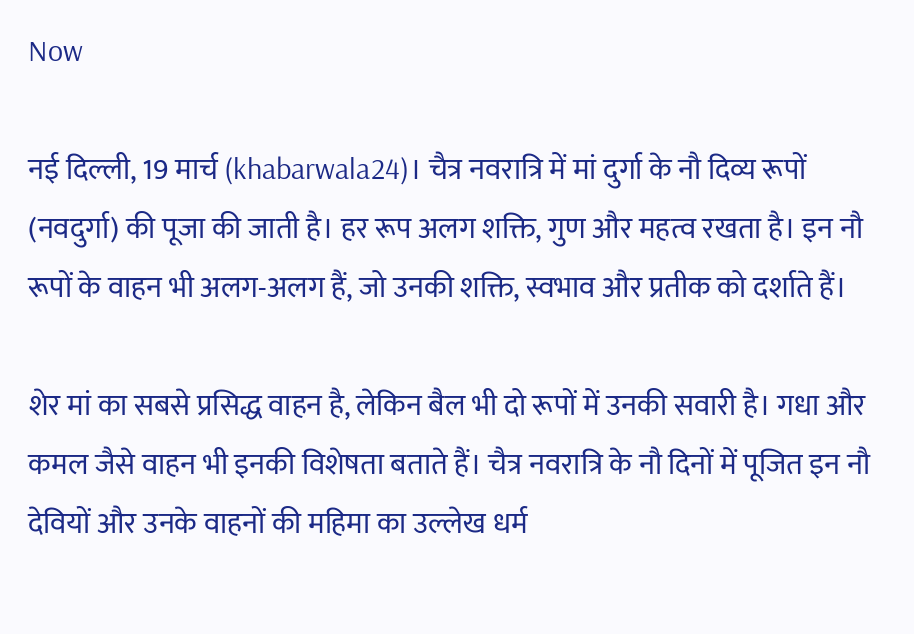Now

नई दिल्ली, 19 मार्च (khabarwala24)। चैत्र नवरात्रि में मां दुर्गा के नौ दिव्य रूपों (नवदुर्गा) की पूजा की जाती है। हर रूप अलग शक्ति, गुण और महत्व रखता है। इन नौ रूपों के वाहन भी अलग-अलग हैं, जो उनकी शक्ति, स्वभाव और प्रतीक को दर्शाते हैं।

शेर मां का सबसे प्रसिद्ध वाहन है, लेकिन बैल भी दो रूपों में उनकी सवारी है। गधा और कमल जैसे वाहन भी इनकी विशेषता बताते हैं। चैत्र नवरात्रि के नौ दिनों में पूजित इन नौ देवियों और उनके वाहनों की महिमा का उल्लेख धर्म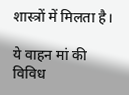शास्त्रों में मिलता है।

ये वाहन मां की विविध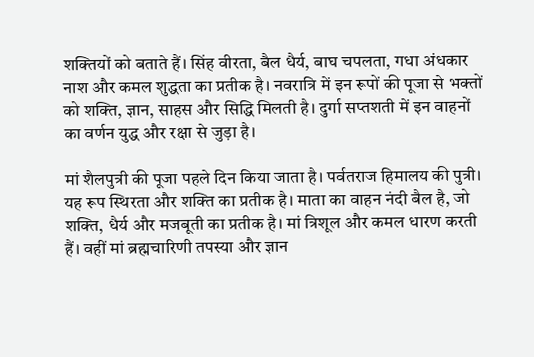शक्तियों को बताते हैं। सिंह वीरता, बैल धैर्य, बाघ चपलता, गधा अंधकार नाश और कमल शुद्धता का प्रतीक है। नवरात्रि में इन रूपों की पूजा से भक्तों को शक्ति, ज्ञान, साहस और सिद्धि मिलती है। दुर्गा सप्तशती में इन वाहनों का वर्णन युद्ध और रक्षा से जुड़ा है।

मां शैलपुत्री की पूजा पहले दिन किया जाता है। पर्वतराज हिमालय की पुत्री। यह रूप स्थिरता और शक्ति का प्रतीक है। माता का वाहन नंदी बैल है, जो शक्ति, धैर्य और मजबूती का प्रतीक है। मां त्रिशूल और कमल धारण करती हैं। वहीं मां ब्रह्मचारिणी तपस्या और ज्ञान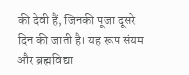की देवी हैं, जिनकी पूजा दूसरे दिन की जाती है। यह रूप संयम और ब्रह्मविद्या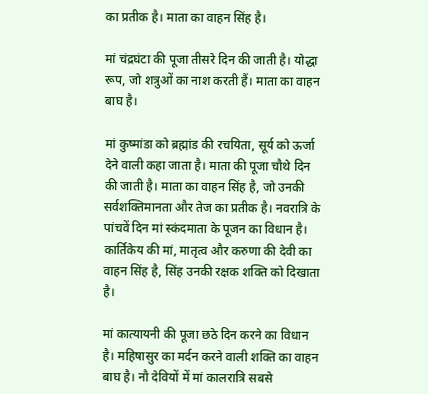का प्रतीक है। माता का वाहन सिंह है।

मां चंद्रघंटा की पूजा तीसरे दिन की जाती है। योद्धा रूप, जो शत्रुओं का नाश करती हैं। माता का वाहन बाघ है।

मां कुष्मांडा को ब्रह्मांड की रचयिता, सूर्य को ऊर्जा देने वाली कहा जाता है। माता की पूजा चौथे दिन की जाती है। माता का वाहन सिंह है, जो उनकी सर्वशक्तिमानता और तेज का प्रतीक है। नवरात्रि के पांचवें दिन मां स्कंदमाता के पूजन का विधान है। कार्तिकेय की मां, मातृत्व और करुणा की देवी का वाहन सिंह है, सिंह उनकी रक्षक शक्ति को दिखाता है।

मां कात्यायनी की पूजा छठे दिन करने का विधान है। महिषासुर का मर्दन करने वाली शक्ति का वाहन बाघ है। नौ देवियों में मां कालरात्रि सबसे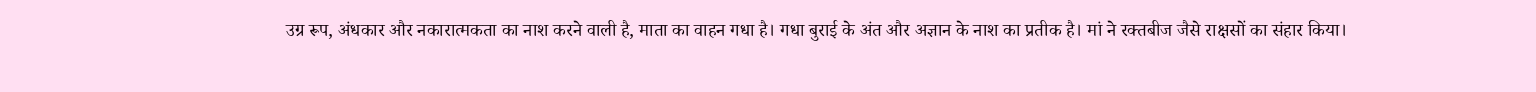उग्र रूप, अंधकार और नकारात्मकता का नाश करने वाली है, माता का वाहन गधा है। गधा बुराई के अंत और अज्ञान के नाश का प्रतीक है। मां ने रक्तबीज जैसे राक्षसों का संहार किया।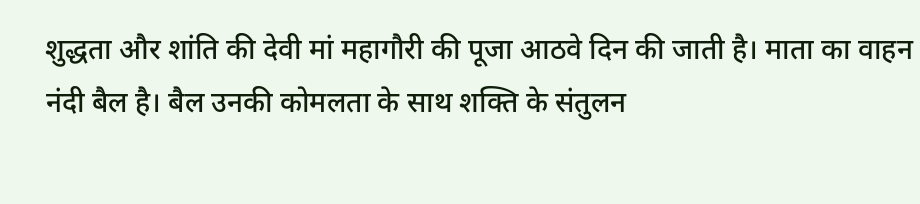शुद्धता और शांति की देवी मां महागौरी की पूजा आठवे दिन की जाती है। माता का वाहन नंदी बैल है। बैल उनकी कोमलता के साथ शक्ति के संतुलन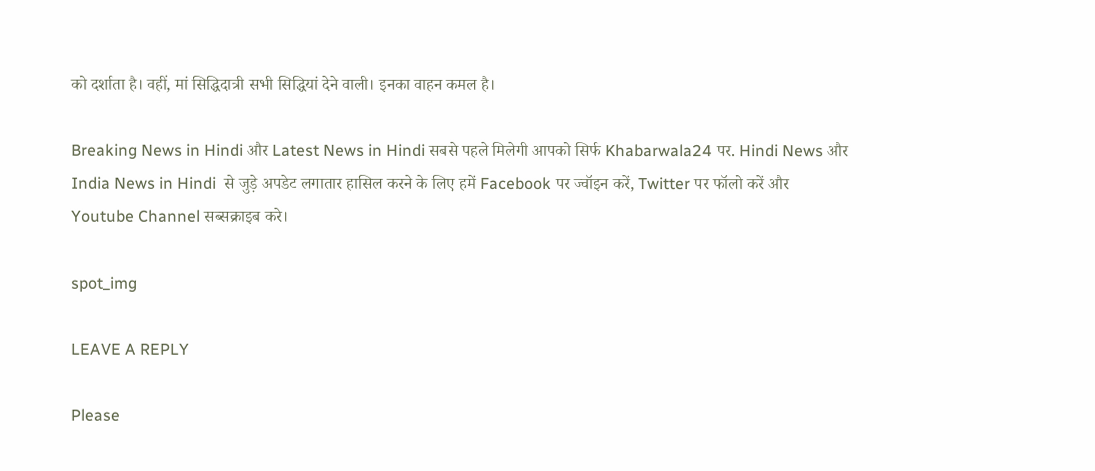को दर्शाता है। वहीं, मां सिद्धिदात्री सभी सिद्धियां देने वाली। इनका वाहन कमल है।

Breaking News in Hindi और Latest News in Hindi सबसे पहले मिलेगी आपको सिर्फ Khabarwala24 पर. Hindi News और India News in Hindi  से जुड़े अपडेट लगातार हासिल करने के लिए हमें Facebook पर ज्वॉइन करें, Twitter पर फॉलो करें और Youtube Channel सब्सक्राइब करे।

spot_img

LEAVE A REPLY

Please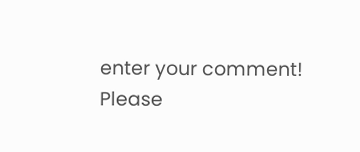enter your comment!
Please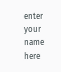enter your name here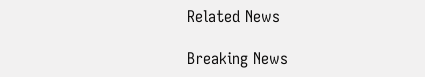Related News

Breaking News